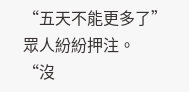“五天不能更多了”
眾人紛紛押注。
“沒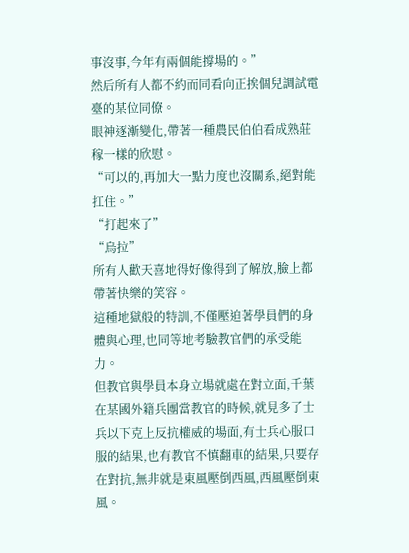事沒事,今年有兩個能撐場的。”
然后所有人都不約而同看向正挨個兒調試電臺的某位同僚。
眼神逐漸變化,帶著一種農民伯伯看成熟莊稼一樣的欣慰。
“可以的,再加大一點力度也沒關系,絕對能扛住。”
“打起來了”
“烏拉”
所有人歡天喜地得好像得到了解放,臉上都帶著快樂的笑容。
這種地獄般的特訓,不僅壓迫著學員們的身體與心理,也同等地考驗教官們的承受能力。
但教官與學員本身立場就處在對立面,千葉在某國外籍兵團當教官的時候,就見多了士兵以下克上反抗權威的場面,有士兵心服口服的結果,也有教官不慎翻車的結果,只要存在對抗,無非就是東風壓倒西風,西風壓倒東風。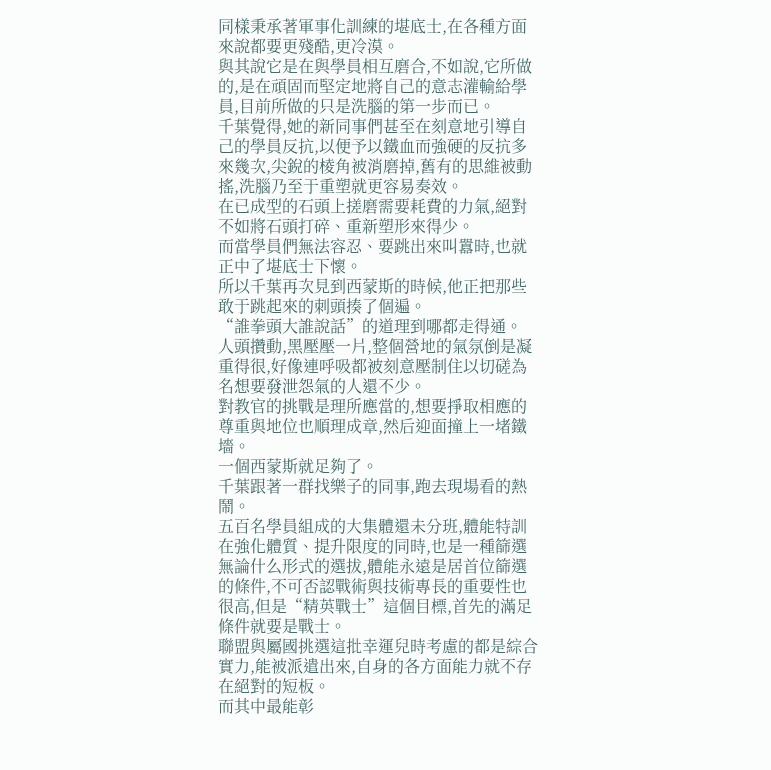同樣秉承著軍事化訓練的堪底士,在各種方面來說都要更殘酷,更冷漠。
與其說它是在與學員相互磨合,不如說,它所做的,是在頑固而堅定地將自己的意志灌輸給學員,目前所做的只是洗腦的第一步而已。
千葉覺得,她的新同事們甚至在刻意地引導自己的學員反抗,以便予以鐵血而強硬的反抗多來幾次,尖銳的棱角被消磨掉,舊有的思維被動搖,洗腦乃至于重塑就更容易奏效。
在已成型的石頭上搓磨需要耗費的力氣,絕對不如將石頭打碎、重新塑形來得少。
而當學員們無法容忍、要跳出來叫囂時,也就正中了堪底士下懷。
所以千葉再次見到西蒙斯的時候,他正把那些敢于跳起來的刺頭揍了個遍。
“誰拳頭大誰說話”的道理到哪都走得通。
人頭攢動,黑壓壓一片,整個營地的氣氛倒是凝重得很,好像連呼吸都被刻意壓制住以切磋為名想要發泄怨氣的人還不少。
對教官的挑戰是理所應當的,想要掙取相應的尊重與地位也順理成章,然后迎面撞上一堵鐵墻。
一個西蒙斯就足夠了。
千葉跟著一群找樂子的同事,跑去現場看的熱鬧。
五百名學員組成的大集體還未分班,體能特訓在強化體質、提升限度的同時,也是一種篩選無論什么形式的選拔,體能永遠是居首位篩選的條件,不可否認戰術與技術專長的重要性也很高,但是“精英戰士”這個目標,首先的滿足條件就要是戰士。
聯盟與屬國挑選這批幸運兒時考慮的都是綜合實力,能被派遣出來,自身的各方面能力就不存在絕對的短板。
而其中最能彰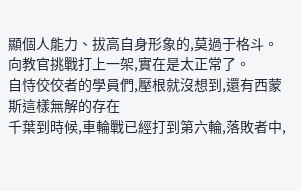顯個人能力、拔高自身形象的,莫過于格斗。
向教官挑戰打上一架,實在是太正常了。
自恃佼佼者的學員們,壓根就沒想到,還有西蒙斯這樣無解的存在
千葉到時候,車輪戰已經打到第六輪,落敗者中,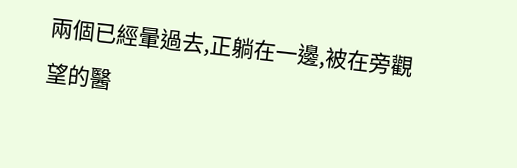兩個已經暈過去,正躺在一邊,被在旁觀望的醫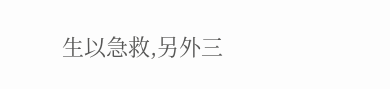生以急救,另外三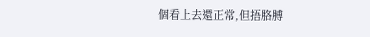個看上去還正常,但捂胳膊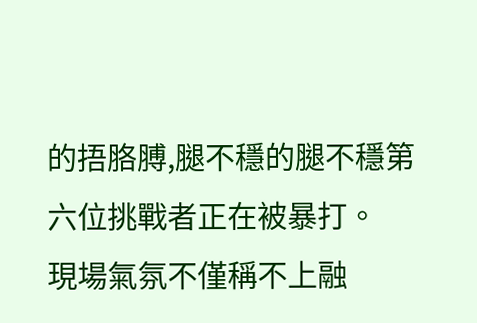的捂胳膊,腿不穩的腿不穩第六位挑戰者正在被暴打。
現場氣氛不僅稱不上融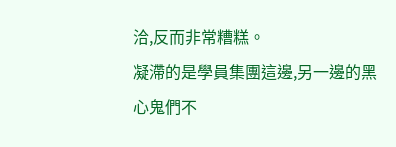洽,反而非常糟糕。
凝滯的是學員集團這邊,另一邊的黑心鬼們不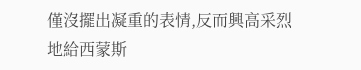僅沒擺出凝重的表情,反而興高采烈地給西蒙斯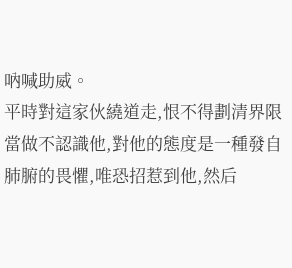吶喊助威。
平時對這家伙繞道走,恨不得劃清界限當做不認識他,對他的態度是一種發自肺腑的畏懼,唯恐招惹到他,然后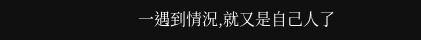一遇到情況,就又是自己人了